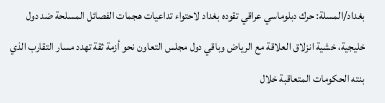بغداد/المسلة: حرك دبلوماسي عراقي تقوده بغداد لاحتواء تداعيات هجمات الفصائل المسلحة ضد دول خليجية، خشية انزلاق العلاقة مع الرياض وباقي دول مجلس التعاون نحو أزمة ثقة تهدد مسار التقارب الذي بنته الحكومات المتعاقبة خلال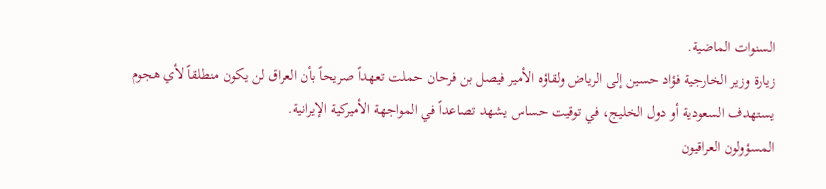السنوات الماضية.
زيارة وزير الخارجية فؤاد حسين إلى الرياض ولقاؤه الأمير فيصل بن فرحان حملت تعهداً صريحاً بأن العراق لن يكون منطلقاً لأي هجوم يستهدف السعودية أو دول الخليج، في توقيت حساس يشهد تصاعداً في المواجهة الأميركية الإيرانية.
المسؤولون العراقيون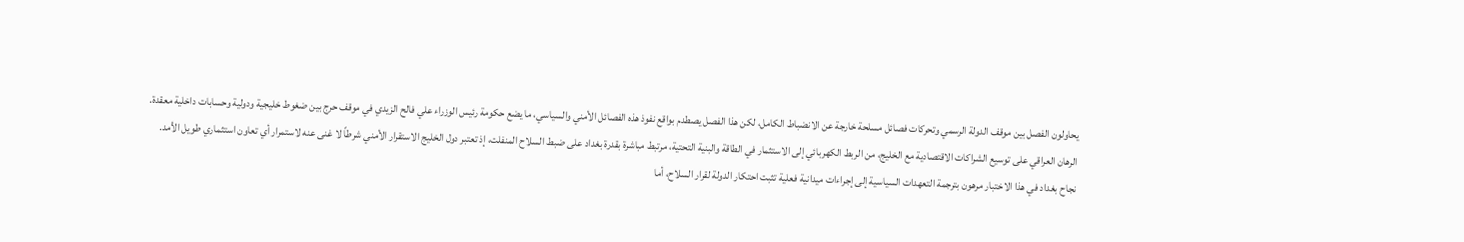يحاولون الفصل بين موقف الدولة الرسمي وتحركات فصائل مسلحة خارجة عن الانضباط الكامل، لكن هذا الفصل يصطدم بواقع نفوذ هذه الفصائل الأمني والسياسي، ما يضع حكومة رئيس الوزراء علي فالح الزيدي في موقف حرج بين ضغوط خليجية ودولية وحسابات داخلية معقدة.
الرهان العراقي على توسيع الشراكات الاقتصادية مع الخليج، من الربط الكهربائي إلى الاستثمار في الطاقة والبنية التحتية، مرتبط مباشرة بقدرة بغداد على ضبط السلاح المنفلت، إذ تعتبر دول الخليج الاستقرار الأمني شرطاً لا غنى عنه لاستمرار أي تعاون استثماري طويل الأمد.
نجاح بغداد في هذا الاختبار مرهون بترجمة التعهدات السياسية إلى إجراءات ميدانية فعلية تثبت احتكار الدولة لقرار السلاح، أما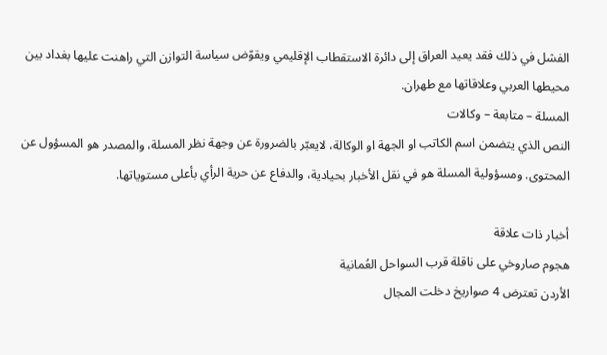الفشل في ذلك فقد يعيد العراق إلى دائرة الاستقطاب الإقليمي ويقوّض سياسة التوازن التي راهنت عليها بغداد بين محيطها العربي وعلاقاتها مع طهران.
المسلة – متابعة – وكالات
النص الذي يتضمن اسم الكاتب او الجهة او الوكالة، لايعبّر بالضرورة عن وجهة نظر المسلة، والمصدر هو المسؤول عن المحتوى. ومسؤولية المسلة هو في نقل الأخبار بحيادية، والدفاع عن حرية الرأي بأعلى مستوياتها.

أخبار ذات علاقة
هجوم صاروخي على ناقلة قرب السواحل العُمانية
الأردن تعترض 4 صواريخ دخلت المجال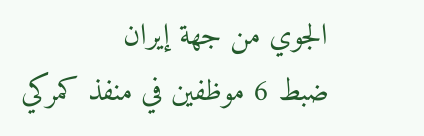الجوي من جهة إيران
ضبط 6 موظفين في منفذ كمركي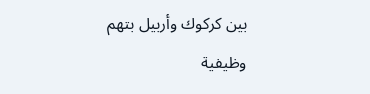بين كركوك وأربيل بتهم وظيفية